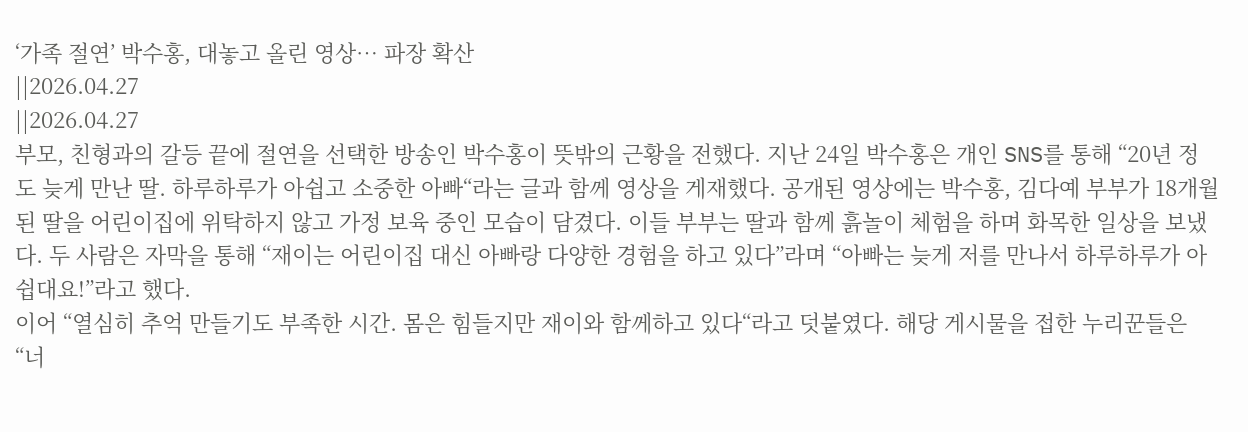‘가족 절연’ 박수홍, 대놓고 올린 영상… 파장 확산
||2026.04.27
||2026.04.27
부모, 친형과의 갈등 끝에 절연을 선택한 방송인 박수홍이 뜻밖의 근황을 전했다. 지난 24일 박수홍은 개인 SNS를 통해 “20년 정도 늦게 만난 딸. 하루하루가 아쉽고 소중한 아빠“라는 글과 함께 영상을 게재했다. 공개된 영상에는 박수홍, 김다예 부부가 18개월 된 딸을 어린이집에 위탁하지 않고 가정 보육 중인 모습이 담겼다. 이들 부부는 딸과 함께 흙놀이 체험을 하며 화목한 일상을 보냈다. 두 사람은 자막을 통해 “재이는 어린이집 대신 아빠랑 다양한 경험을 하고 있다”라며 “아빠는 늦게 저를 만나서 하루하루가 아쉽대요!”라고 했다.
이어 “열심히 추억 만들기도 부족한 시간. 몸은 힘들지만 재이와 함께하고 있다“라고 덧붙였다. 해당 게시물을 접한 누리꾼들은 “너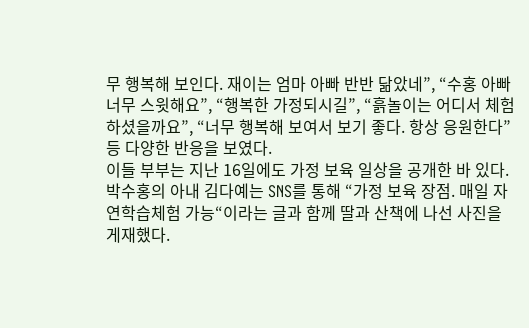무 행복해 보인다. 재이는 엄마 아빠 반반 닮았네”, “수홍 아빠 너무 스윗해요”, “행복한 가정되시길”, “흙놀이는 어디서 체험하셨을까요”, “너무 행복해 보여서 보기 좋다. 항상 응원한다” 등 다양한 반응을 보였다.
이들 부부는 지난 16일에도 가정 보육 일상을 공개한 바 있다. 박수홍의 아내 김다예는 SNS를 통해 “가정 보육 장점. 매일 자연학습체험 가능“이라는 글과 함께 딸과 산책에 나선 사진을 게재했다.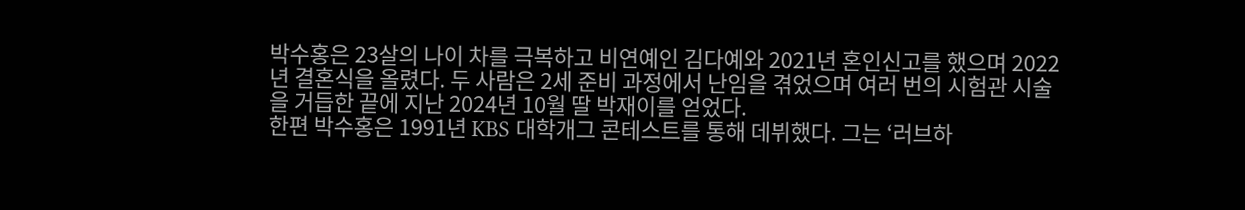박수홍은 23살의 나이 차를 극복하고 비연예인 김다예와 2021년 혼인신고를 했으며 2022년 결혼식을 올렸다. 두 사람은 2세 준비 과정에서 난임을 겪었으며 여러 번의 시험관 시술을 거듭한 끝에 지난 2024년 10월 딸 박재이를 얻었다.
한편 박수홍은 1991년 KBS 대학개그 콘테스트를 통해 데뷔했다. 그는 ‘러브하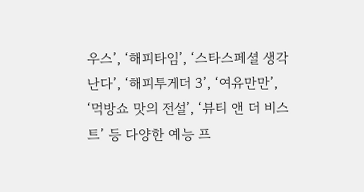우스’, ‘해피타임’, ‘스타스페셜 생각난다’, ‘해피투게더 3’, ‘여유만만’, ‘먹방쇼 맛의 전설’, ‘뷰티 앤 더 비스트’ 등 다양한 예능 프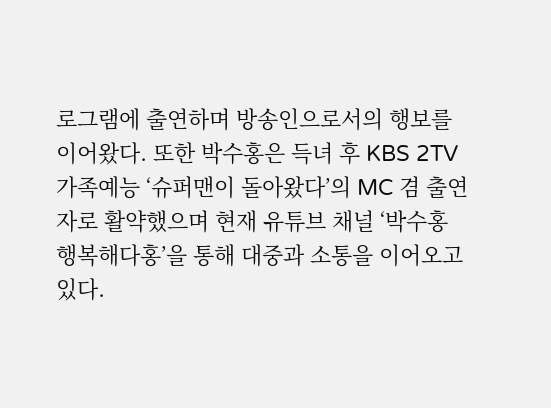로그램에 출연하며 방송인으로서의 행보를 이어왔다. 또한 박수홍은 득녀 후 KBS 2TV 가족예능 ‘슈퍼맨이 돌아왔다’의 MC 겸 출연자로 활약했으며 현재 유튜브 채널 ‘박수홍 행복해다홍’을 통해 대중과 소통을 이어오고 있다.